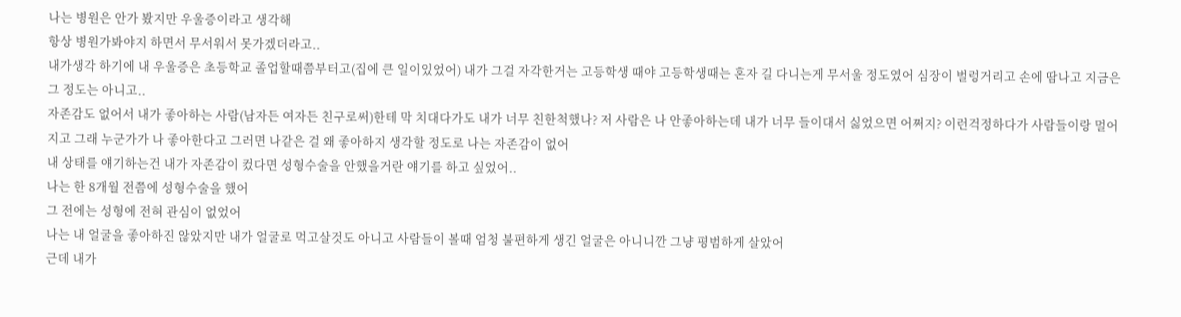나는 병원은 안가 봤지만 우울증이라고 생각해
항상 병원가봐야지 하면서 무서워서 못가겠더라고..
내가생각 하기에 내 우울증은 초등학교 졸업할때쯤부터고(집에 큰 일이있었어) 내가 그걸 자각한거는 고등학생 때야 고등학생때는 혼자 길 다니는게 무서울 정도였어 심장이 벌렁거리고 손에 땀나고 지금은 그 정도는 아니고..
자존감도 없어서 내가 좋아하는 사람(남자든 여자든 친구로써)한테 막 치대다가도 내가 너무 친한척했나? 저 사람은 나 안좋아하는데 내가 너무 들이대서 싫었으면 어쩌지? 이런걱정하다가 사람들이랑 멀어지고 그래 누군가가 나 좋아한다고 그러면 나같은 걸 왜 좋아하지 생각할 정도로 나는 자존감이 없어
내 상태를 얘기하는건 내가 자존감이 컸다면 성형수술을 안했을거란 얘기를 하고 싶었어..
나는 한 8개월 전쯤에 성형수술을 했어
그 전에는 성형에 전혀 관심이 없었어
나는 내 얼굴을 좋아하진 않았지만 내가 얼굴로 먹고살것도 아니고 사람들이 볼때 엄청 불편하게 생긴 얼굴은 아니니깐 그냥 평범하게 살았어
근데 내가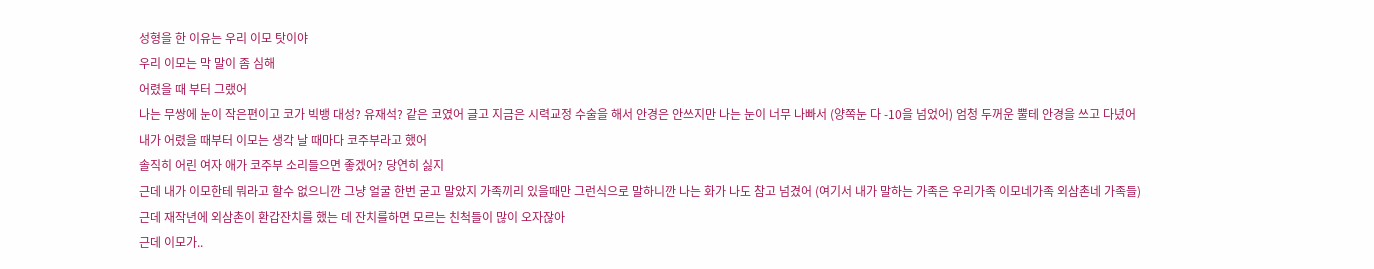성형을 한 이유는 우리 이모 탓이야
우리 이모는 막 말이 좀 심해
어렸을 때 부터 그랬어
나는 무쌍에 눈이 작은편이고 코가 빅뱅 대성? 유재석? 같은 코였어 글고 지금은 시력교정 수술을 해서 안경은 안쓰지만 나는 눈이 너무 나빠서 (양쪽눈 다 -10을 넘었어) 엄청 두꺼운 뿔테 안경을 쓰고 다녔어
내가 어렸을 때부터 이모는 생각 날 때마다 코주부라고 했어
솔직히 어린 여자 애가 코주부 소리들으면 좋겠어? 당연히 싫지
근데 내가 이모한테 뭐라고 할수 없으니깐 그냥 얼굴 한번 굳고 말았지 가족끼리 있을때만 그런식으로 말하니깐 나는 화가 나도 참고 넘겼어 (여기서 내가 말하는 가족은 우리가족 이모네가족 외삼촌네 가족들)
근데 재작년에 외삼촌이 환갑잔치를 했는 데 잔치를하면 모르는 친척들이 많이 오자잖아
근데 이모가..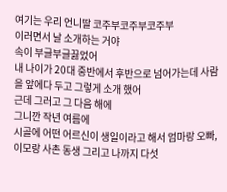여기는 우리 언니딸 코주부코주부코주부
이러면서 날 소개하는 거야
속이 부글부글끓었어
내 나이가 20대 중반에서 후반으로 넘어가는데 사람을 앞에다 두고 그렇게 소개 했어
근데 그러고 그 다음 해에
그니깐 작년 여름에
시골에 어떤 어르신이 생일이라고 해서 엄마랑 오빠, 이모랑 사촌 동생 그리고 나까지 다섯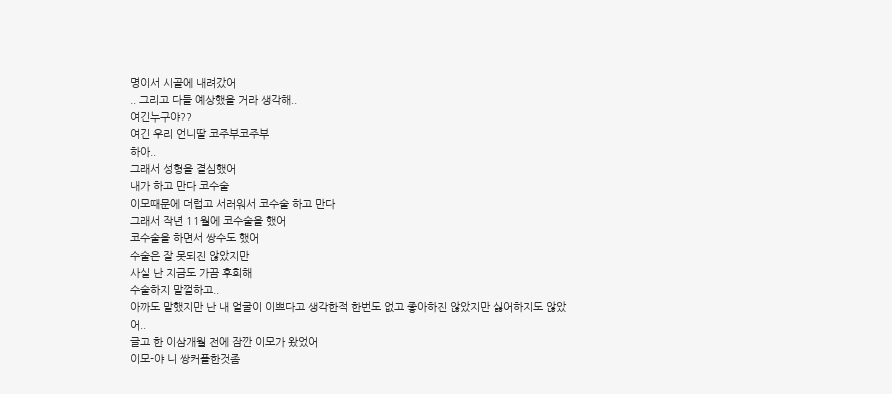명이서 시골에 내려갔어
.. 그리고 다들 예상했을 거라 생각해..
여긴누구야??
여긴 우리 언니딸 코주부코주부
하아..
그래서 성형을 결심했어
내가 하고 만다 코수술
이모때문에 더럽고 서러워서 코수술 하고 만다
그래서 작년 11월에 코수술을 했어
코수술을 하면서 쌍수도 했어
수술은 잘 못되진 않았지만
사실 난 지금도 가끔 후회해
수술하지 말껄하고..
아까도 말했지만 난 내 얼굴이 이쁘다고 생각한적 한번도 없고 좋아하진 않았지만 싫어하지도 않았어..
글고 한 이삼개월 전에 잠깐 이모가 왔었어
이모-야 니 쌍커플한것좀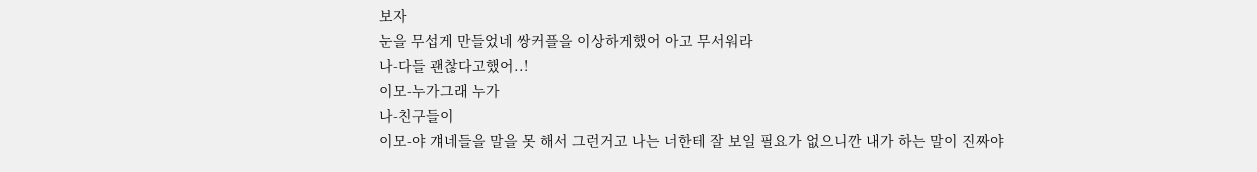보자
눈을 무섭게 만들었네 쌍커플을 이상하게했어 아고 무서워라
나-다들 괜찮다고했어..!
이모-누가그래 누가
나-친구들이
이모-야 걔네들을 말을 못 해서 그런거고 나는 너한테 잘 보일 필요가 없으니깐 내가 하는 말이 진짜야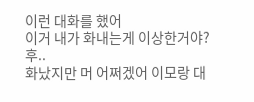이런 대화를 했어
이거 내가 화내는게 이상한거야?
후..
화났지만 머 어쩌겠어 이모랑 대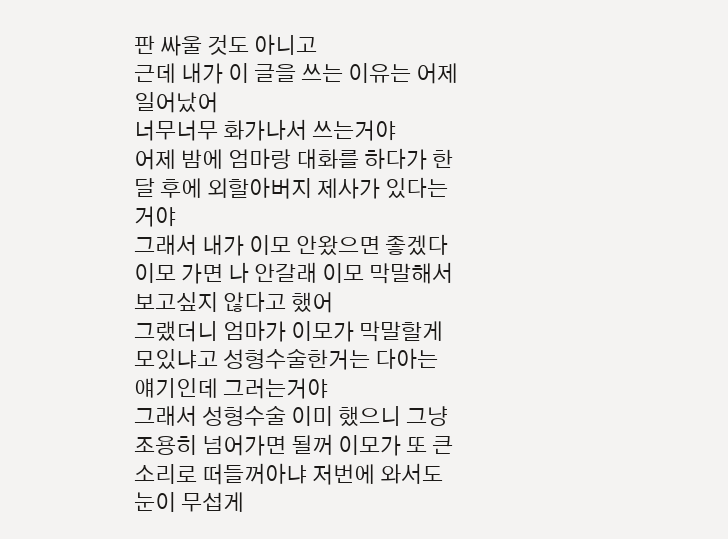판 싸울 것도 아니고
근데 내가 이 글을 쓰는 이유는 어제 일어났어
너무너무 화가나서 쓰는거야
어제 밤에 엄마랑 대화를 하다가 한달 후에 외할아버지 제사가 있다는 거야
그래서 내가 이모 안왔으면 좋겠다 이모 가면 나 안갈래 이모 막말해서 보고싶지 않다고 했어
그랬더니 엄마가 이모가 막말할게 모있냐고 성형수술한거는 다아는 얘기인데 그러는거야
그래서 성형수술 이미 했으니 그냥 조용히 넘어가면 될꺼 이모가 또 큰 소리로 떠들꺼아냐 저번에 와서도 눈이 무섭게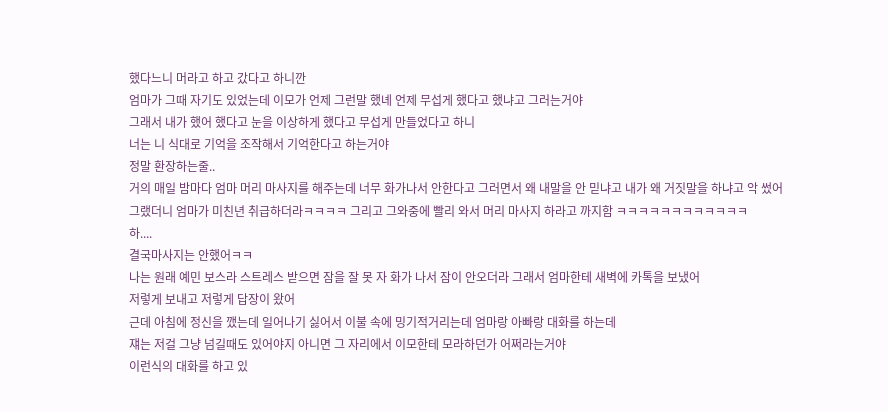했다느니 머라고 하고 갔다고 하니깐
엄마가 그때 자기도 있었는데 이모가 언제 그런말 했녜 언제 무섭게 했다고 했냐고 그러는거야
그래서 내가 했어 했다고 눈을 이상하게 했다고 무섭게 만들었다고 하니
너는 니 식대로 기억을 조작해서 기억한다고 하는거야
정말 환장하는줄..
거의 매일 밤마다 엄마 머리 마사지를 해주는데 너무 화가나서 안한다고 그러면서 왜 내말을 안 믿냐고 내가 왜 거짓말을 하냐고 악 썼어
그랬더니 엄마가 미친년 취급하더라ㅋㅋㅋㅋ 그리고 그와중에 빨리 와서 머리 마사지 하라고 까지함 ㅋㅋㅋㅋㅋㅋㅋㅋㅋㅋㅋㅋ
하....
결국마사지는 안했어ㅋㅋ
나는 원래 예민 보스라 스트레스 받으면 잠을 잘 못 자 화가 나서 잠이 안오더라 그래서 엄마한테 새벽에 카톡을 보냈어
저렇게 보내고 저렇게 답장이 왔어
근데 아침에 정신을 깼는데 일어나기 싫어서 이불 속에 밍기적거리는데 엄마랑 아빠랑 대화를 하는데
쟤는 저걸 그냥 넘길때도 있어야지 아니면 그 자리에서 이모한테 모라하던가 어쩌라는거야
이런식의 대화를 하고 있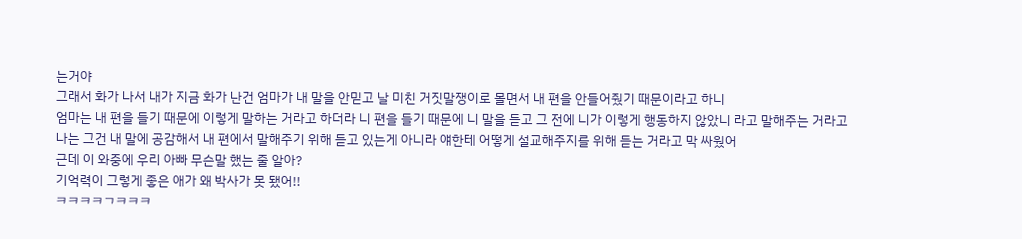는거야
그래서 화가 나서 내가 지금 화가 난건 엄마가 내 말을 안믿고 날 미친 거짓말쟁이로 몰면서 내 편을 안들어줬기 때문이라고 하니
엄마는 내 편을 들기 때문에 이렇게 말하는 거라고 하더라 니 편을 들기 때문에 니 말을 듣고 그 전에 니가 이렇게 행동하지 않았니 라고 말해주는 거라고
나는 그건 내 말에 공감해서 내 편에서 말해주기 위해 듣고 있는게 아니라 얘한테 어떻게 설교해주지를 위해 듣는 거라고 막 싸웠어
근데 이 와중에 우리 아빠 무슨말 했는 줄 알아?
기억력이 그렇게 좋은 애가 왜 박사가 못 됐어!!
ㅋㅋㅋㅋㄱㅋㅋㅋ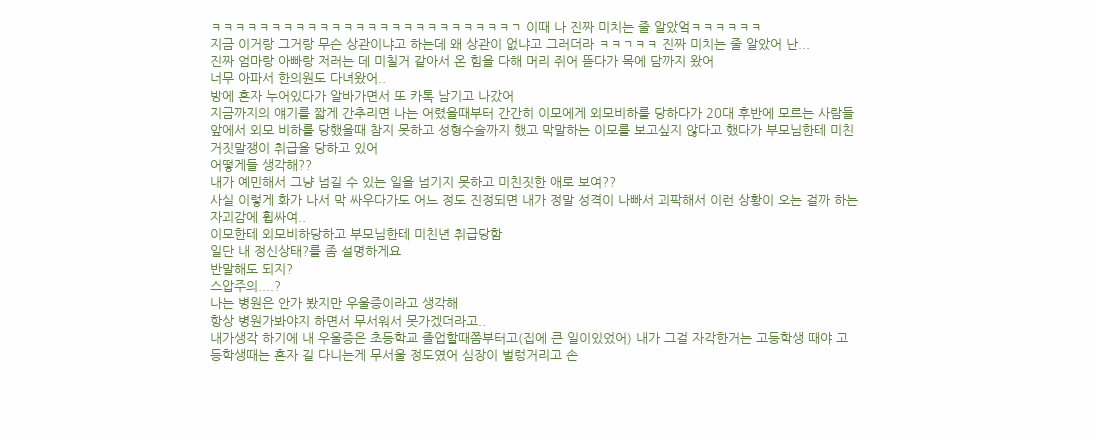ㅋㅋㅋㅋㅋㅋㅋㅋㅋㅋㅋㅋㅋㅋㅋㅋㅋㅋㅋㅋㅋㅋㅋㅋㅋㄱ 이때 나 진짜 미치는 줄 알았엌ㅋㅋㅋㅋㅋㅋ
지금 이거랑 그거랑 무슨 상관이냐고 하는데 왜 상관이 없냐고 그러더라 ㅋㅋㄱㅋㅋ 진짜 미치는 줄 알았어 난...
진짜 엄마랑 아빠랑 저러는 데 미칠거 같아서 온 힘을 다해 머리 쥐어 뜯다가 목에 담까지 왔어
너무 아파서 한의원도 다녀왔어..
방에 혼자 누어있다가 알바가면서 또 카톡 남기고 나갔어
지금까지의 얘기를 짧게 간추리면 나는 어렸을때부터 간간히 이모에게 외모비하를 당하다가 20대 후반에 모르는 사람들 앞에서 외모 비하를 당했을때 참지 못하고 성형수술까지 했고 막말하는 이모를 보고싶지 않다고 했다가 부모님한테 미친 거짓말쟁이 취급을 당하고 있어
어떻게들 생각해??
내가 예민해서 그냥 넘길 수 있는 일을 넘기지 못하고 미친짓한 애로 보여??
사실 이렇게 화가 나서 막 싸우다가도 어느 정도 진정되면 내가 정말 성격이 나빠서 괴팍해서 이런 상황이 오는 걸까 하는 자괴감에 휩싸여..
이모한테 외모비하당하고 부모님한테 미친년 취급당함
일단 내 정신상태?를 좀 설명하게요
반말해도 되지?
스압주의....?
나는 병원은 안가 봤지만 우울증이라고 생각해
항상 병원가봐야지 하면서 무서워서 못가겠더라고..
내가생각 하기에 내 우울증은 초등학교 졸업할때쯤부터고(집에 큰 일이있었어) 내가 그걸 자각한거는 고등학생 때야 고등학생때는 혼자 길 다니는게 무서울 정도였어 심장이 벌렁거리고 손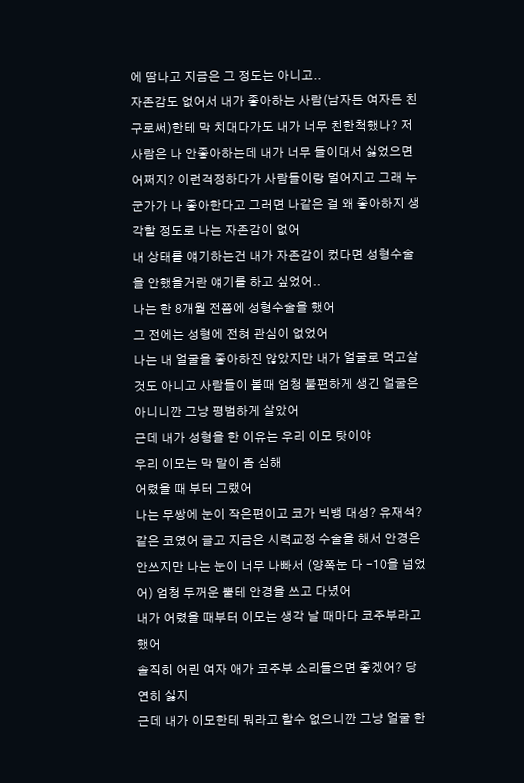에 땀나고 지금은 그 정도는 아니고..
자존감도 없어서 내가 좋아하는 사람(남자든 여자든 친구로써)한테 막 치대다가도 내가 너무 친한척했나? 저 사람은 나 안좋아하는데 내가 너무 들이대서 싫었으면 어쩌지? 이런걱정하다가 사람들이랑 멀어지고 그래 누군가가 나 좋아한다고 그러면 나같은 걸 왜 좋아하지 생각할 정도로 나는 자존감이 없어
내 상태를 얘기하는건 내가 자존감이 컸다면 성형수술을 안했을거란 얘기를 하고 싶었어..
나는 한 8개월 전쯤에 성형수술을 했어
그 전에는 성형에 전혀 관심이 없었어
나는 내 얼굴을 좋아하진 않았지만 내가 얼굴로 먹고살것도 아니고 사람들이 볼때 엄청 불편하게 생긴 얼굴은 아니니깐 그냥 평범하게 살았어
근데 내가 성형을 한 이유는 우리 이모 탓이야
우리 이모는 막 말이 좀 심해
어렸을 때 부터 그랬어
나는 무쌍에 눈이 작은편이고 코가 빅뱅 대성? 유재석? 같은 코였어 글고 지금은 시력교정 수술을 해서 안경은 안쓰지만 나는 눈이 너무 나빠서 (양쪽눈 다 -10을 넘었어) 엄청 두꺼운 뿔테 안경을 쓰고 다녔어
내가 어렸을 때부터 이모는 생각 날 때마다 코주부라고 했어
솔직히 어린 여자 애가 코주부 소리들으면 좋겠어? 당연히 싫지
근데 내가 이모한테 뭐라고 할수 없으니깐 그냥 얼굴 한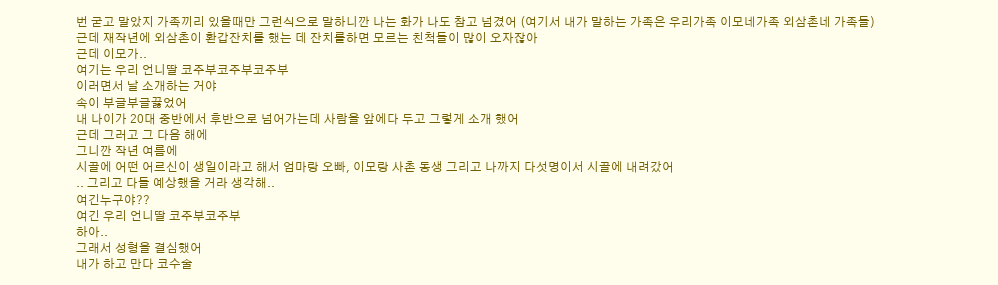번 굳고 말았지 가족끼리 있을때만 그런식으로 말하니깐 나는 화가 나도 참고 넘겼어 (여기서 내가 말하는 가족은 우리가족 이모네가족 외삼촌네 가족들)
근데 재작년에 외삼촌이 환갑잔치를 했는 데 잔치를하면 모르는 친척들이 많이 오자잖아
근데 이모가..
여기는 우리 언니딸 코주부코주부코주부
이러면서 날 소개하는 거야
속이 부글부글끓었어
내 나이가 20대 중반에서 후반으로 넘어가는데 사람을 앞에다 두고 그렇게 소개 했어
근데 그러고 그 다음 해에
그니깐 작년 여름에
시골에 어떤 어르신이 생일이라고 해서 엄마랑 오빠, 이모랑 사촌 동생 그리고 나까지 다섯명이서 시골에 내려갔어
.. 그리고 다들 예상했을 거라 생각해..
여긴누구야??
여긴 우리 언니딸 코주부코주부
하아..
그래서 성형을 결심했어
내가 하고 만다 코수술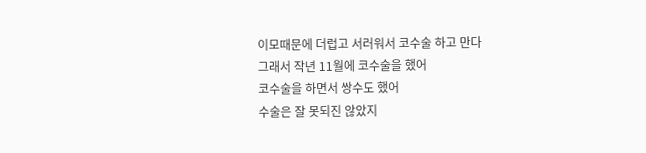이모때문에 더럽고 서러워서 코수술 하고 만다
그래서 작년 11월에 코수술을 했어
코수술을 하면서 쌍수도 했어
수술은 잘 못되진 않았지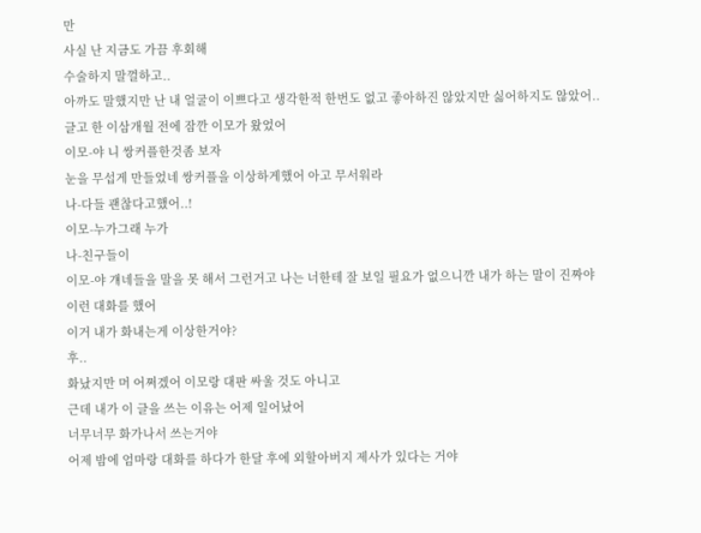만
사실 난 지금도 가끔 후회해
수술하지 말껄하고..
아까도 말했지만 난 내 얼굴이 이쁘다고 생각한적 한번도 없고 좋아하진 않았지만 싫어하지도 않았어..
글고 한 이삼개월 전에 잠깐 이모가 왔었어
이모-야 니 쌍커플한것좀 보자
눈을 무섭게 만들었네 쌍커플을 이상하게했어 아고 무서워라
나-다들 괜찮다고했어..!
이모-누가그래 누가
나-친구들이
이모-야 걔네들을 말을 못 해서 그런거고 나는 너한테 잘 보일 필요가 없으니깐 내가 하는 말이 진짜야
이런 대화를 했어
이거 내가 화내는게 이상한거야?
후..
화났지만 머 어쩌겠어 이모랑 대판 싸울 것도 아니고
근데 내가 이 글을 쓰는 이유는 어제 일어났어
너무너무 화가나서 쓰는거야
어제 밤에 엄마랑 대화를 하다가 한달 후에 외할아버지 제사가 있다는 거야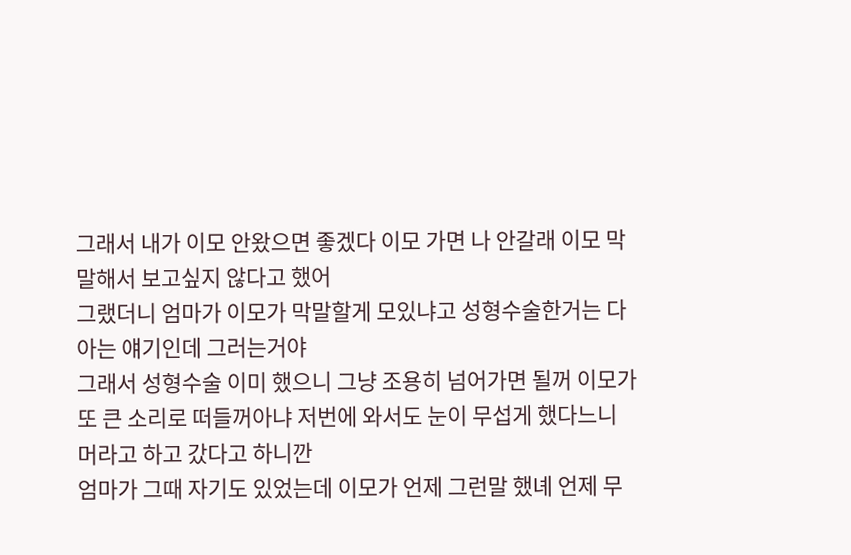그래서 내가 이모 안왔으면 좋겠다 이모 가면 나 안갈래 이모 막말해서 보고싶지 않다고 했어
그랬더니 엄마가 이모가 막말할게 모있냐고 성형수술한거는 다아는 얘기인데 그러는거야
그래서 성형수술 이미 했으니 그냥 조용히 넘어가면 될꺼 이모가 또 큰 소리로 떠들꺼아냐 저번에 와서도 눈이 무섭게 했다느니 머라고 하고 갔다고 하니깐
엄마가 그때 자기도 있었는데 이모가 언제 그런말 했녜 언제 무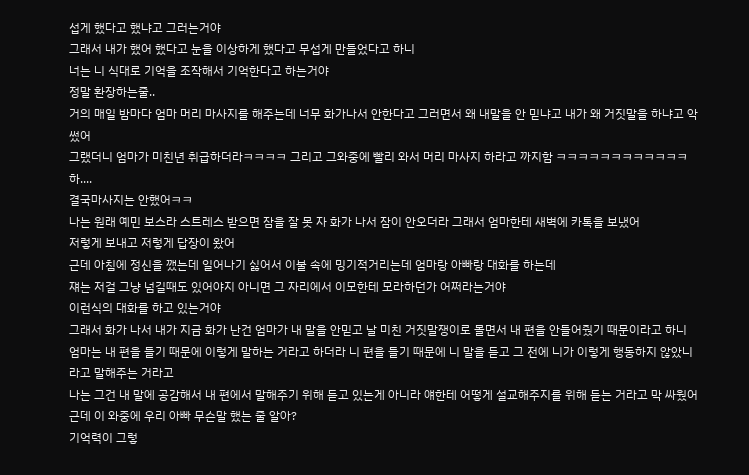섭게 했다고 했냐고 그러는거야
그래서 내가 했어 했다고 눈을 이상하게 했다고 무섭게 만들었다고 하니
너는 니 식대로 기억을 조작해서 기억한다고 하는거야
정말 환장하는줄..
거의 매일 밤마다 엄마 머리 마사지를 해주는데 너무 화가나서 안한다고 그러면서 왜 내말을 안 믿냐고 내가 왜 거짓말을 하냐고 악 썼어
그랬더니 엄마가 미친년 취급하더라ㅋㅋㅋㅋ 그리고 그와중에 빨리 와서 머리 마사지 하라고 까지함 ㅋㅋㅋㅋㅋㅋㅋㅋㅋㅋㅋㅋ
하....
결국마사지는 안했어ㅋㅋ
나는 원래 예민 보스라 스트레스 받으면 잠을 잘 못 자 화가 나서 잠이 안오더라 그래서 엄마한테 새벽에 카톡을 보냈어
저렇게 보내고 저렇게 답장이 왔어
근데 아침에 정신을 깼는데 일어나기 싫어서 이불 속에 밍기적거리는데 엄마랑 아빠랑 대화를 하는데
쟤는 저걸 그냥 넘길때도 있어야지 아니면 그 자리에서 이모한테 모라하던가 어쩌라는거야
이런식의 대화를 하고 있는거야
그래서 화가 나서 내가 지금 화가 난건 엄마가 내 말을 안믿고 날 미친 거짓말쟁이로 몰면서 내 편을 안들어줬기 때문이라고 하니
엄마는 내 편을 들기 때문에 이렇게 말하는 거라고 하더라 니 편을 들기 때문에 니 말을 듣고 그 전에 니가 이렇게 행동하지 않았니 라고 말해주는 거라고
나는 그건 내 말에 공감해서 내 편에서 말해주기 위해 듣고 있는게 아니라 얘한테 어떻게 설교해주지를 위해 듣는 거라고 막 싸웠어
근데 이 와중에 우리 아빠 무슨말 했는 줄 알아?
기억력이 그렇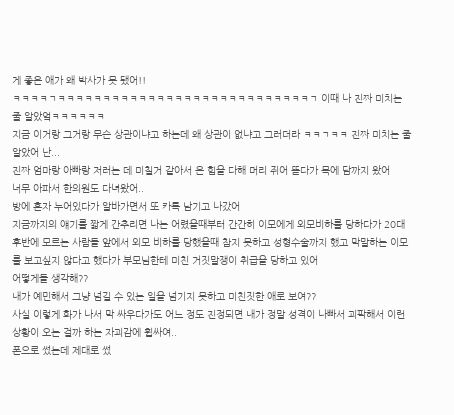게 좋은 애가 왜 박사가 못 됐어!!
ㅋㅋㅋㅋㄱㅋㅋㅋㅋㅋㅋㅋㅋㅋㅋㅋㅋㅋㅋㅋㅋㅋㅋㅋㅋㅋㅋㅋㅋㅋㅋㅋㅋㄱ 이때 나 진짜 미치는 줄 알았엌ㅋㅋㅋㅋㅋㅋ
지금 이거랑 그거랑 무슨 상관이냐고 하는데 왜 상관이 없냐고 그러더라 ㅋㅋㄱㅋㅋ 진짜 미치는 줄 알았어 난...
진짜 엄마랑 아빠랑 저러는 데 미칠거 같아서 온 힘을 다해 머리 쥐어 뜯다가 목에 담까지 왔어
너무 아파서 한의원도 다녀왔어..
방에 혼자 누어있다가 알바가면서 또 카톡 남기고 나갔어
지금까지의 얘기를 짧게 간추리면 나는 어렸을때부터 간간히 이모에게 외모비하를 당하다가 20대 후반에 모르는 사람들 앞에서 외모 비하를 당했을때 참지 못하고 성형수술까지 했고 막말하는 이모를 보고싶지 않다고 했다가 부모님한테 미친 거짓말쟁이 취급을 당하고 있어
어떻게들 생각해??
내가 예민해서 그냥 넘길 수 있는 일을 넘기지 못하고 미친짓한 애로 보여??
사실 이렇게 화가 나서 막 싸우다가도 어느 정도 진정되면 내가 정말 성격이 나빠서 괴팍해서 이런 상황이 오는 걸까 하는 자괴감에 휩싸여..
폰으로 썼는데 제대로 썼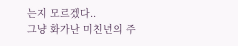는지 모르겠다..
그냥 화가난 미친년의 주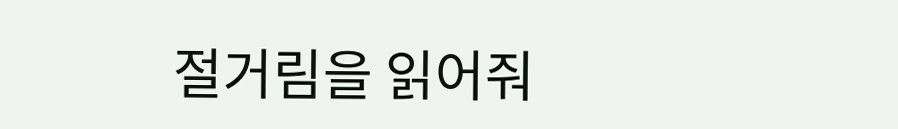절거림을 읽어줘